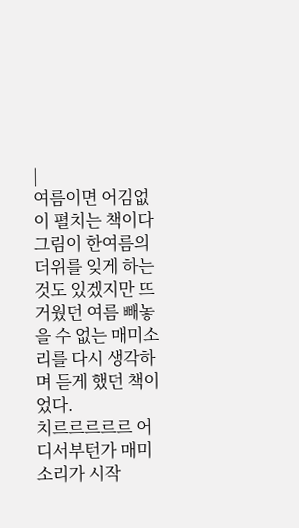|
여름이면 어김없이 펼치는 책이다 그림이 한여름의 더위를 잊게 하는 것도 있겠지만 뜨거웠던 여름 빼놓을 수 없는 매미소리를 다시 생각하며 듣게 했던 책이었다.
치르르르르르 어디서부턴가 매미소리가 시작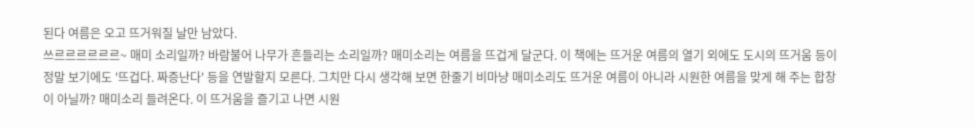된다 여름은 오고 뜨거워질 날만 남았다.
쓰르르르르르르~ 매미 소리일까? 바람불어 나무가 흔들리는 소리일까? 매미소리는 여름을 뜨겁게 달군다. 이 책에는 뜨거운 여름의 열기 외에도 도시의 뜨거움 등이 정말 보기에도 '뜨겁다. 짜증난다' 등을 연발할지 모른다. 그치만 다시 생각해 보면 한줄기 비마냥 매미소리도 뜨거운 여름이 아니라 시원한 여름을 맞게 해 주는 합창이 아닐까? 매미소리 들려온다. 이 뜨거움을 즐기고 나면 시원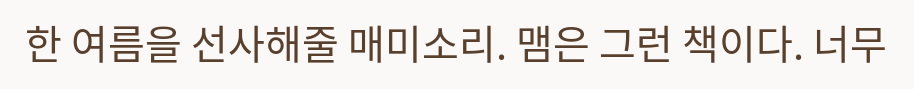한 여름을 선사해줄 매미소리. 맴은 그런 책이다. 너무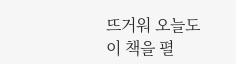뜨거워 오늘도 이 책을 펼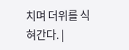치며 더위를 식혀간다. |